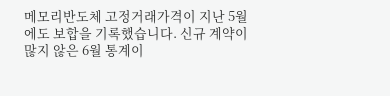메모리반도체 고정거래가격이 지난 5월에도 보합을 기록했습니다. 신규 계약이 많지 않은 6월 통계이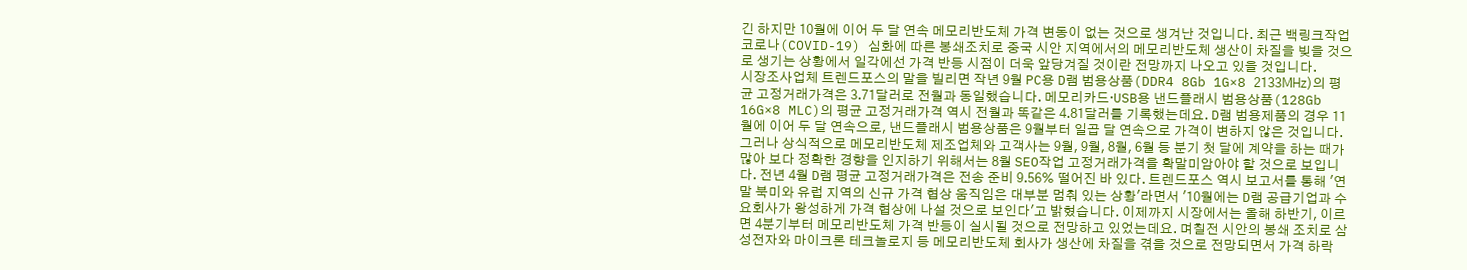긴 하지만 10월에 이어 두 달 연속 메모리반도체 가격 변동이 없는 것으로 생겨난 것입니다. 최근 백링크작업 코로나(COVID-19) 심화에 따른 봉쇄조치로 중국 시안 지역에서의 메모리반도체 생산이 차질을 빚을 것으로 생기는 상황에서 일각에선 가격 반등 시점이 더욱 앞당겨질 것이란 전망까지 나오고 있을 것입니다.
시장조사업체 트렌드포스의 말을 빌리면 작년 9월 PC용 D램 범용상품(DDR4 8Gb 1G×8 2133㎒)의 평균 고정거래가격은 3.71달러로 전월과 동일했습니다. 메모리카드·USB용 낸드플래시 범용상품(128Gb 16G×8 MLC)의 평균 고정거래가격 역시 전월과 똑같은 4.81달러를 기록했는데요. D램 범용제품의 경우 11월에 이어 두 달 연속으로, 낸드플래시 범용상품은 9월부터 일곱 달 연속으로 가격이 변하지 않은 것입니다. 그러나 상식적으로 메모리반도체 제조업체와 고객사는 9월, 9월, 8월, 6월 등 분기 첫 달에 계약을 하는 때가 많아 보다 정확한 경향을 인지하기 위해서는 8월 SEO작업 고정거래가격을 확말미암아야 할 것으로 보입니다. 전년 4월 D램 평균 고정거래가격은 전송 준비 9.56% 떨어진 바 있다. 트렌드포스 역시 보고서를 통해 '연말 북미와 유럽 지역의 신규 가격 협상 움직임은 대부분 멈춰 있는 상황'라면서 '10월에는 D램 공급기업과 수요회사가 왕성하게 가격 협상에 나설 것으로 보인다'고 밝혔습니다. 이제까지 시장에서는 올해 하반기, 이르면 4분기부터 메모리반도체 가격 반등이 실시될 것으로 전망하고 있었는데요. 며칠전 시안의 봉쇄 조치로 삼성전자와 마이크론 테크놀로지 등 메모리반도체 회사가 생산에 차질을 겪을 것으로 전망되면서 가격 하락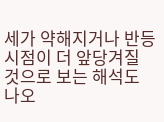세가 약해지거나 반등 시점이 더 앞당겨질 것으로 보는 해석도 나오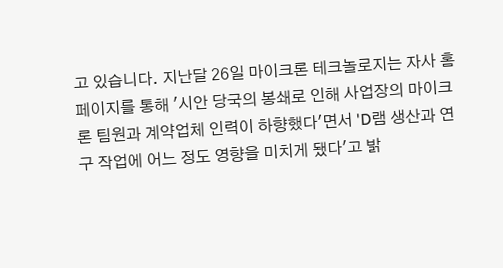고 있습니다. 지난달 26일 마이크론 테크놀로지는 자사 홈페이지를 통해 '시안 당국의 봉쇄로 인해 사업장의 마이크론 팀원과 계약업체 인력이 하향했다'면서 'D램 생산과 연구 작업에 어느 정도 영향을 미치게 됐다'고 밝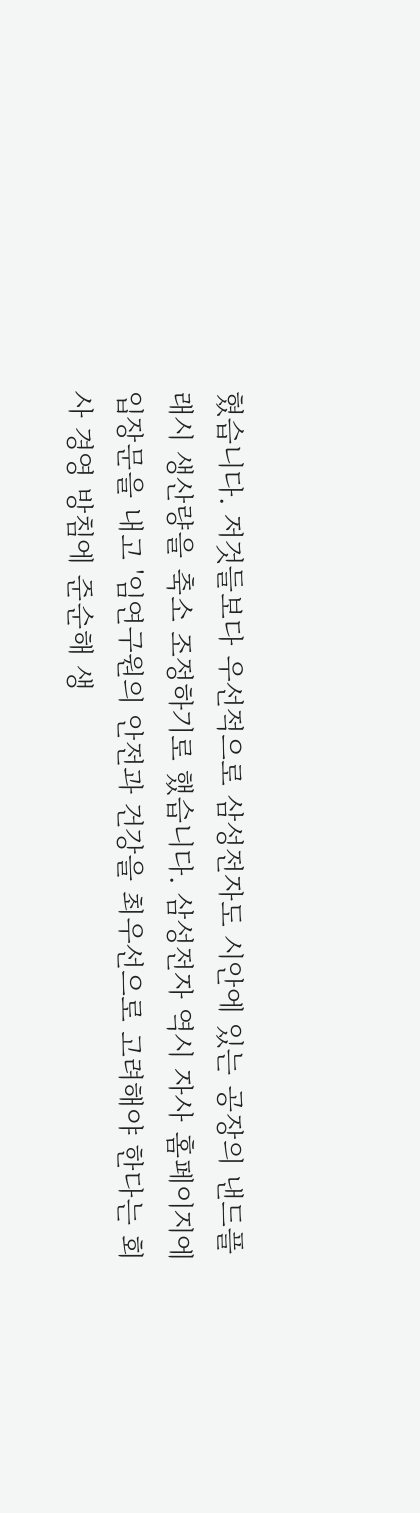혔습니다. 저것들보다 우선적으로 삼성전자도 시안에 있는 공장의 낸드플래시 생산량을 축소 조정하기로 했습니다. 삼성전자 역시 자사 홈페이지에 입장문을 내고 '임연구원의 안전과 건강을 최우선으로 고려해야 한다는 회사 경영 방침에 준순해 생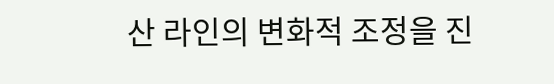산 라인의 변화적 조정을 진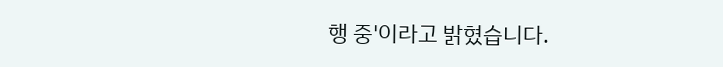행 중'이라고 밝혔습니다.